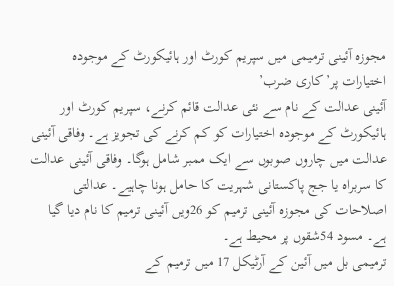مجوزہ آئینی ترمیمی میں سپریم کورٹ اور ہائیکورٹ کے موجودہ اختیارات پر’کاری ضرب’
آئینی عدالت کے نام سے نئی عدالت قائم کرنے، سپریم کورٹ اور ہائیکورٹ کے موجودہ اختیارات کو کم کرنے کی تجویز ہے۔ وفاقی آئینی عدالت میں چاروں صوبوں سے ایک ممبر شامل ہوگا۔ وفاقی آئینی عدالت کا سربراہ یا جج پاکستانی شہریت کا حامل ہونا چاہیے۔ عدالتی اصلاحات کی مجوزہ آئینی ترمیم کو 26ویں آئینی ترمیم کا نام دیا گیا ہے۔ مسود 54شقوں پر محیط ہے۔
ترمیمی بل میں آئین کے آرٹیکل 17 میں ترمیم کے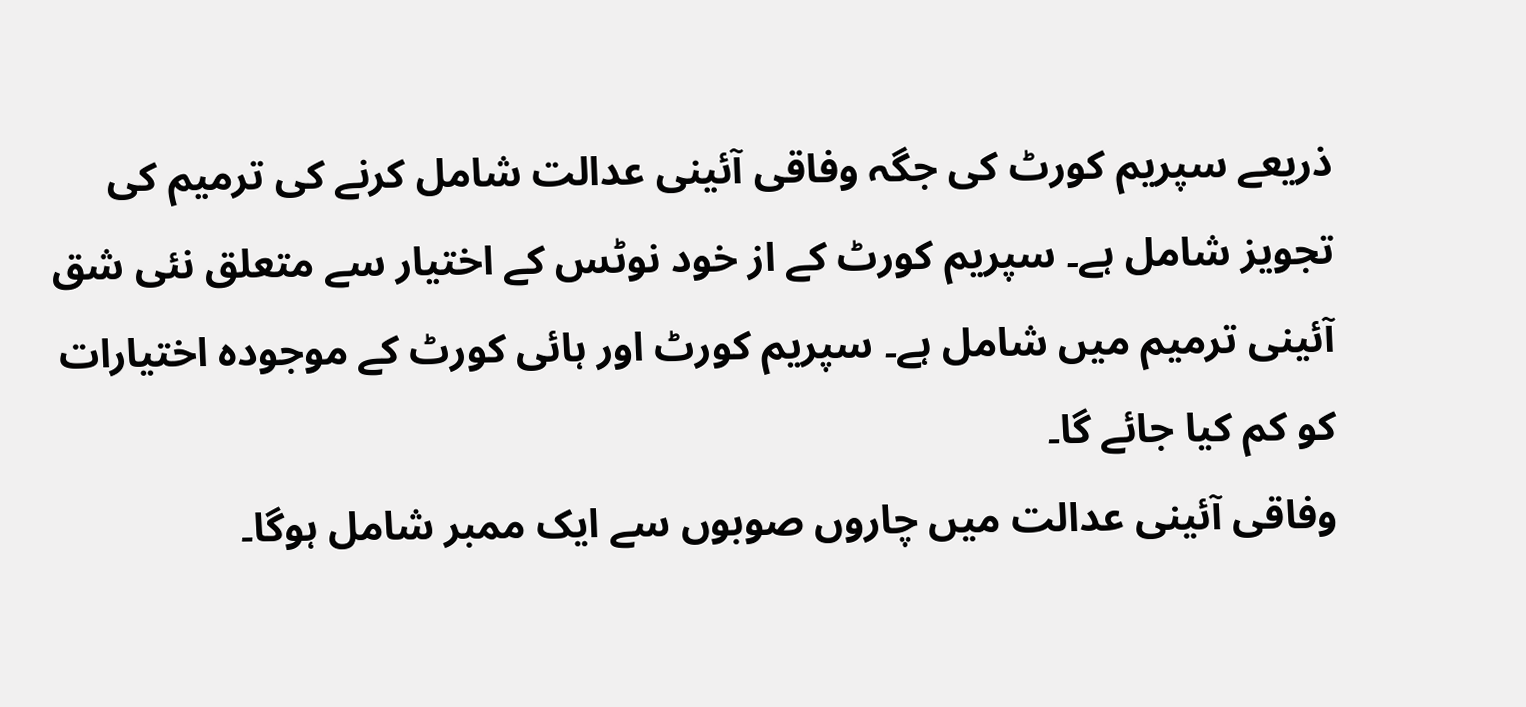ذریعے سپریم کورٹ کی جگہ وفاقی آئینی عدالت شامل کرنے کی ترمیم کی تجویز شامل ہے۔ سپریم کورٹ کے از خود نوٹس کے اختیار سے متعلق نئی شق آئینی ترمیم میں شامل ہے۔ سپریم کورٹ اور ہائی کورٹ کے موجودہ اختیارات کو کم کیا جائے گا۔
وفاقی آئینی عدالت میں چاروں صوبوں سے ایک ممبر شامل ہوگا۔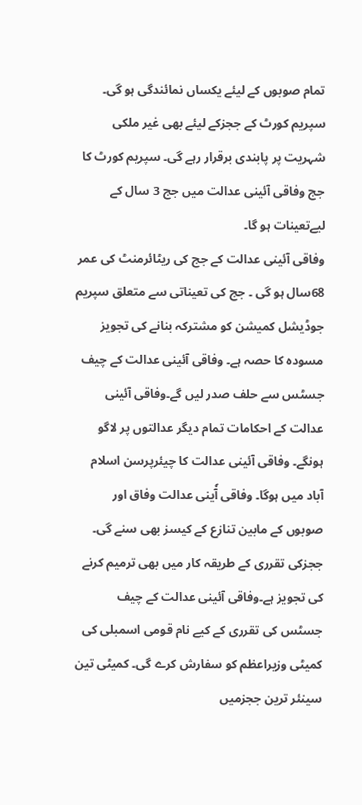تمام صوبوں کے لیئے یکساں نمائندگی ہو گی۔ سپریم کورٹ کے ججزکے لیئے بھی غیر ملکی شہریت پر پابندی برقرار رہے گی۔ سپریم کورٹ کا جج وفاقی آئینی عدالت میں جج 3 سال کے لیےتعینات ہو گا۔
وفاقی آئینی عدالت کے جج کی ریٹائرمنٹ کی عمر 68سال ہو گی ۔ جج کی تعیناتی سے متعلق سپریم جوڈیشل کمیشن کو مشترکہ بنانے کی تجویز مسودہ کا حصہ ہے۔ وفاقی آئینی عدالت کے چیف جسٹس سے حلف صدر لیں گے۔وفاقی آئینی عدالت کے احکامات تمام دیگر عدالتوں پر لاگو ہونگے۔ وفاقی آئینی عدالت کا چیئرپرسن اسلام آباد میں ہوگا۔ وفاقی آٗینی عدالت وفاق اور صوبوں کے مابین تنازع کے کیسز بھی سنے گی۔
ججزکی تقرری کے طریقہ کار میں بھی ترمیم کرنے کی تجویز ہے۔وفاقی آئینی عدالت کے چیف جسٹس کی تقرری کے کیے نام قومی اسمبلی کی کمیٹی وزیراعظم کو سفارش کرے گی۔ کمیٹی تین سینئر ترین ججزمیں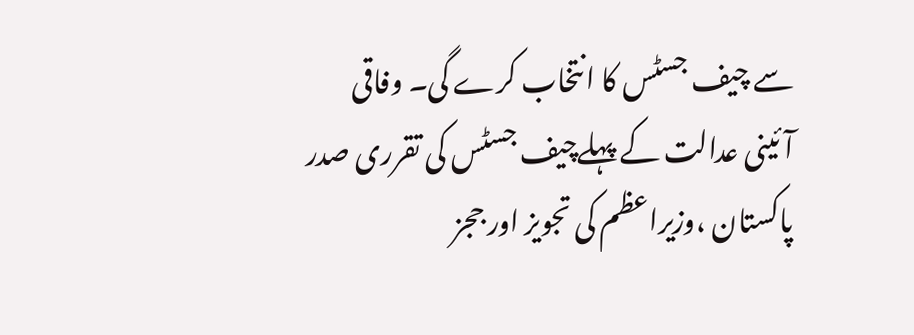سے چیف جسٹس کا انتخاب کرے گی۔ وفاقی آئینی عدالت کے پہلےچیف جسٹس کی تقرری صدر پاکستان ،وزیراعظم کی تجویز اور ججز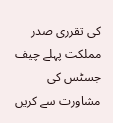کی تقرری صدر مملکت پہلے چیف جسٹس کی مشاورت سے کریں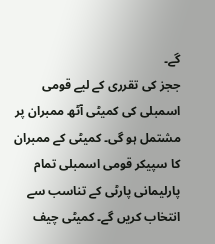گے۔
ججز کی تقرری کے لیے قومی اسمبلی کی کمیٹی آٹھ ممبران پر مشتمل ہو گی۔ کمیٹی کے ممبران کا سپیکر قومی اسمبلی تمام پارلیمانی پارٹی کے تناسب سے انتخاب کریں گے۔ کمیٹی چیف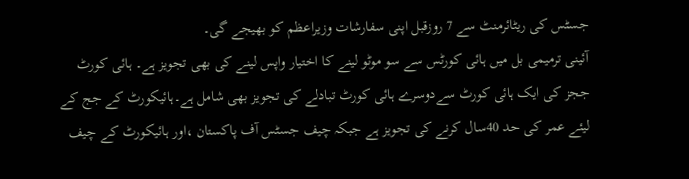جسٹس کی ریٹائرمنٹ سے 7 روزقبل اپنی سفارشات وزیراعظم کو بھیجے گی۔
آئینی ترمیمی بل میں ہائی کورٹس سے سو موٹو لینے کا اختیار واپس لینے کی بھی تجویز ہے۔ ہائی کورٹ ججز کی ایک ہائی کورٹ سےدوسرے ہائی کورٹ تبادلے کی تجویز بھی شامل ہے۔ہائیکورٹ کے جج کے لیئے عمر کی حد 40سال کرنے کی تجویز ہے جبکہ چیف جسٹس آف پاکستان ،اور ہائیکورٹ کے چیف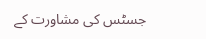جسٹس کی مشاورت کے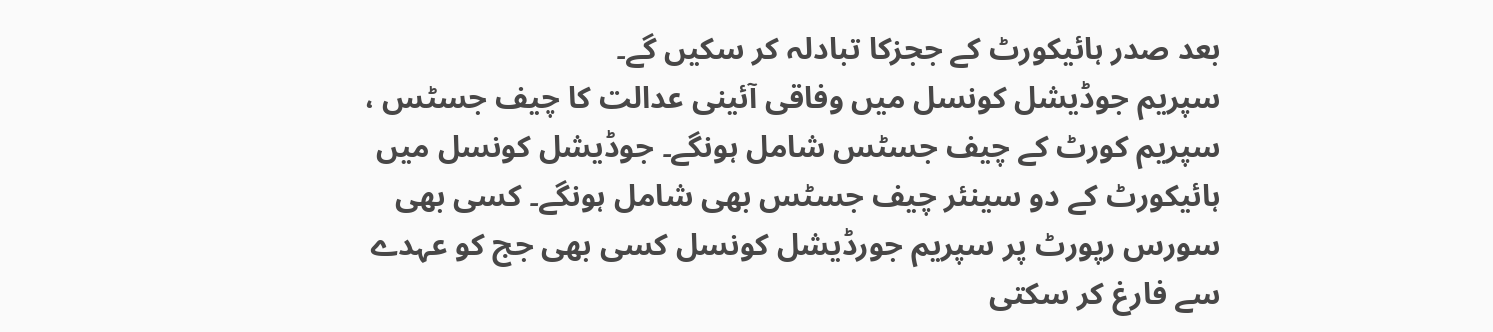بعد صدر ہائیکورٹ کے ججزکا تبادلہ کر سکیں گے۔
سپریم جوڈیشل کونسل میں وفاقی آئینی عدالت کا چیف جسٹس ، سپریم کورٹ کے چیف جسٹس شامل ہونگے۔ جوڈیشل کونسل میں ہائیکورٹ کے دو سینئر چیف جسٹس بھی شامل ہونگے۔ کسی بھی سورس رپورٹ پر سپریم جورڈیشل کونسل کسی بھی جج کو عہدے سے فارغ کر سکتی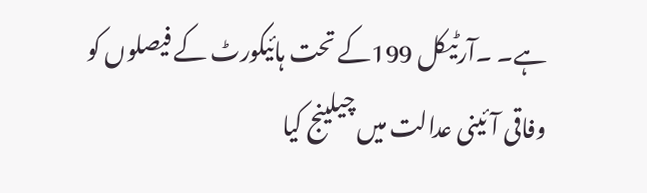ہے۔ ۔آرٹیکل 199کے تحت ہائیکورٹ کے فیصلوں کو وفاقی آئینی عدالت میں چیلینج کیا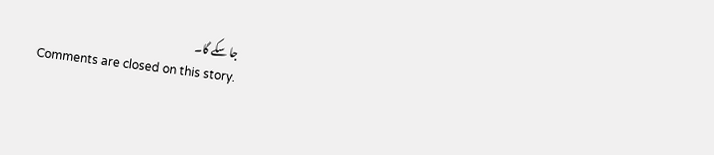جا سکے گا۔
Comments are closed on this story.